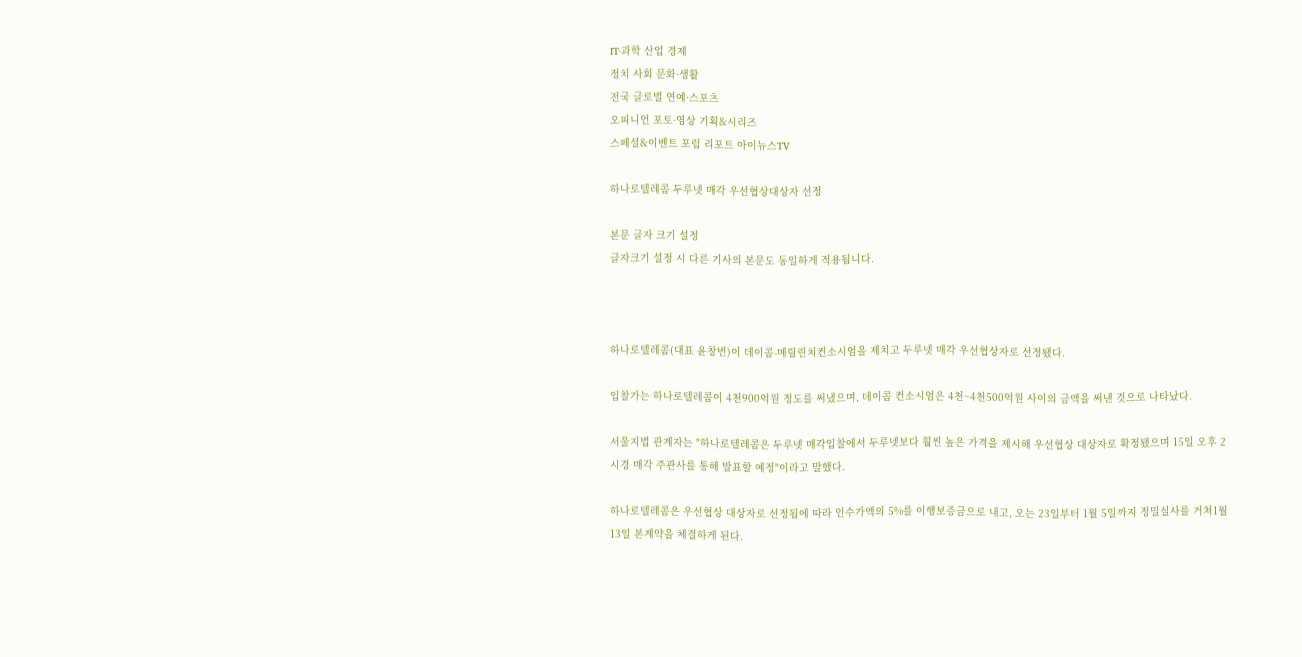IT·과학 산업 경제
정치 사회 문화·생활
전국 글로벌 연예·스포츠
오피니언 포토·영상 기획&시리즈
스페셜&이벤트 포럼 리포트 아이뉴스TV

하나로텔레콤 두루넷 매각 우선협상대상자 선정

본문 글자 크기 설정
글자크기 설정 시 다른 기사의 본문도 동일하게 적용됩니다.



하나로텔레콤(대표 윤창번)이 데이콤-메릴린치컨소시엄을 제치고 두루넷 매각 우선협상자로 선정됐다.

입찰가는 하나로텔레콤이 4천900억원 정도를 써냈으며, 데이콤 컨소시엄은 4천~4천500억원 사이의 금액을 써낸 것으로 나타났다.

서울지법 관계자는 "하나로텔레콤은 두루넷 매각입찰에서 두루넷보다 훨씬 높은 가격을 제시해 우선협상 대상자로 확정됐으며 15일 오후 2시경 매각 주관사를 통해 발표할 예정"이라고 말했다.

하나로텔레콤은 우선협상 대상자로 선정됨에 따라 인수가액의 5%를 이행보증금으로 내고, 오는 23일부터 1월 5일까지 정밀실사를 거쳐1월 13일 본계약을 체결하게 된다.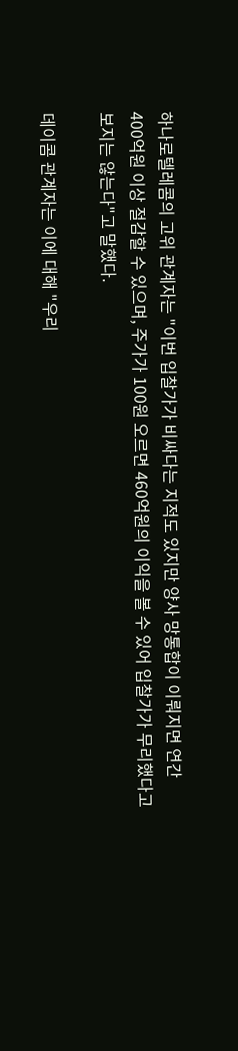하나로텔레콤의 고위 관계자는 "이번 입찰가가 비싸다는 지적도 있지만 양사 망통합이 이뤄지면 연간 400억원 이상 절감할 수 있으며, 주가가 100원 오르면 460억원의 이익을 볼 수 있어 입찰가가 무리했다고 보지는 않는다"고 말했다.

데이콤 관계자는 이에 대해 "우리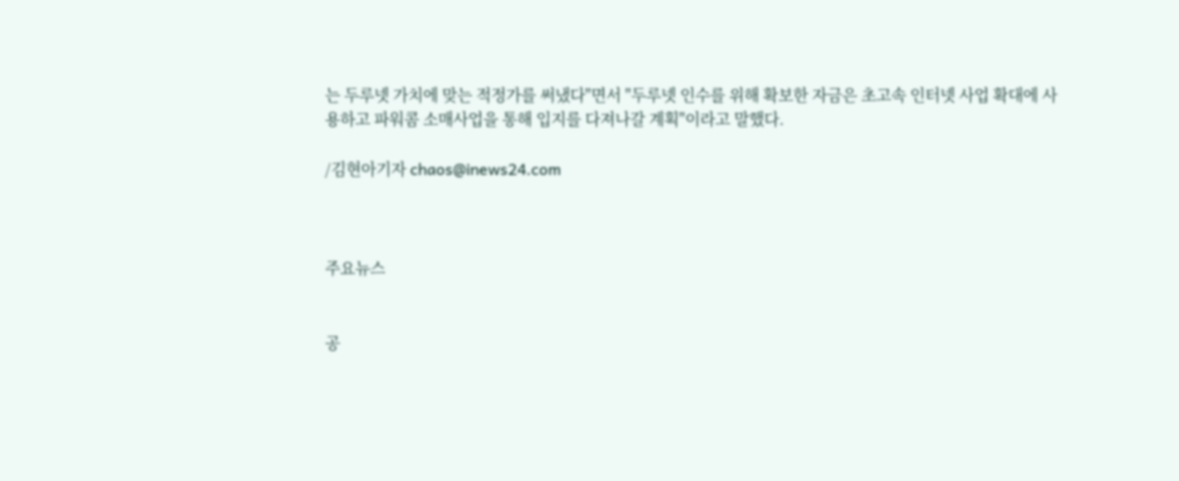는 두루넷 가치에 맞는 적정가를 써냈다"면서 "두루넷 인수를 위해 확보한 자금은 초고속 인터넷 사업 확대에 사용하고 파워콤 소매사업을 통해 입지를 다져나갈 계획"이라고 말했다.

/김현아기자 chaos@inews24.com



주요뉴스


공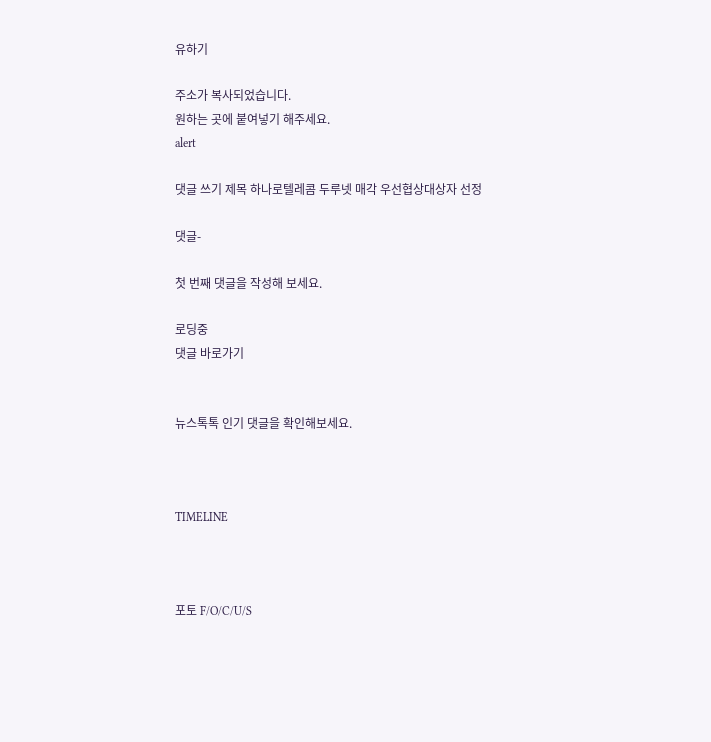유하기

주소가 복사되었습니다.
원하는 곳에 붙여넣기 해주세요.
alert

댓글 쓰기 제목 하나로텔레콤 두루넷 매각 우선협상대상자 선정

댓글-

첫 번째 댓글을 작성해 보세요.

로딩중
댓글 바로가기


뉴스톡톡 인기 댓글을 확인해보세요.



TIMELINE



포토 F/O/C/U/S